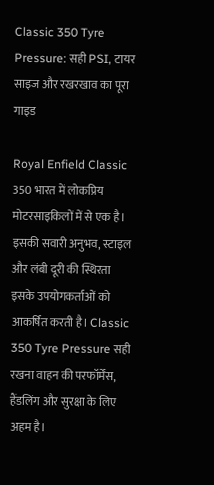Classic 350 Tyre Pressure: सही PSI, टायर साइज और रखरखाव का पूरा गाइड

Royal Enfield Classic 350 भारत में लोकप्रिय मोटरसाइकिलों में से एक है। इसकी सवारी अनुभव, स्टाइल और लंबी दूरी की स्थिरता इसके उपयोगकर्ताओं को आकर्षित करती है। Classic 350 Tyre Pressure सही रखना वाहन की परफॉर्मेंस, हैंडलिंग और सुरक्षा के लिए अहम है।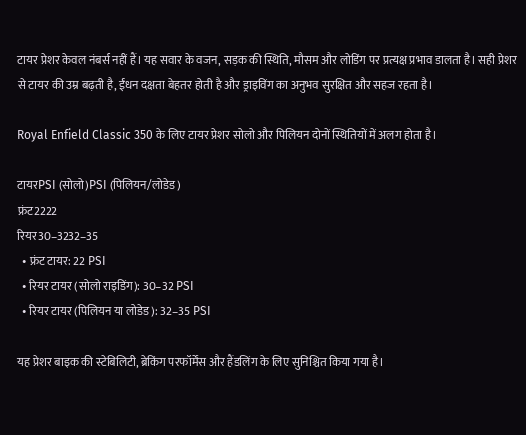टायर प्रेशर केवल नंबर्स नहीं हैं। यह सवार के वजन, सड़क की स्थिति, मौसम और लोडिंग पर प्रत्यक्ष प्रभाव डालता है। सही प्रेशर से टायर की उम्र बढ़ती है, ईंधन दक्षता बेहतर होती है और ड्राइविंग का अनुभव सुरक्षित और सहज रहता है।

Royal Enfield Classic 350 के लिए टायर प्रेशर सोलो और पिलियन दोनों स्थितियों में अलग होता है।

टायरPSI (सोलो)PSI (पिलियन/लोडेड)
फ्रंट2222
रियर30–3232–35
  • फ्रंट टायर: 22 PSI
  • रियर टायर (सोलो राइडिंग): 30–32 PSI
  • रियर टायर (पिलियन या लोडेड): 32–35 PSI

यह प्रेशर बाइक की स्टेबिलिटी, ब्रेकिंग परफॉर्मेंस और हैंडलिंग के लिए सुनिश्चित किया गया है।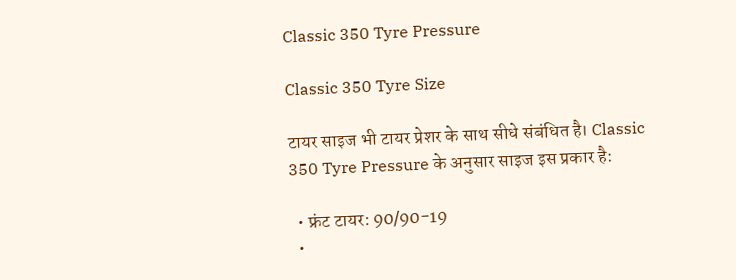Classic 350 Tyre Pressure

Classic 350 Tyre Size

टायर साइज भी टायर प्रेशर के साथ सीधे संबंधित है। Classic 350 Tyre Pressure के अनुसार साइज इस प्रकार है:

  • फ्रंट टायर: 90/90-19
  •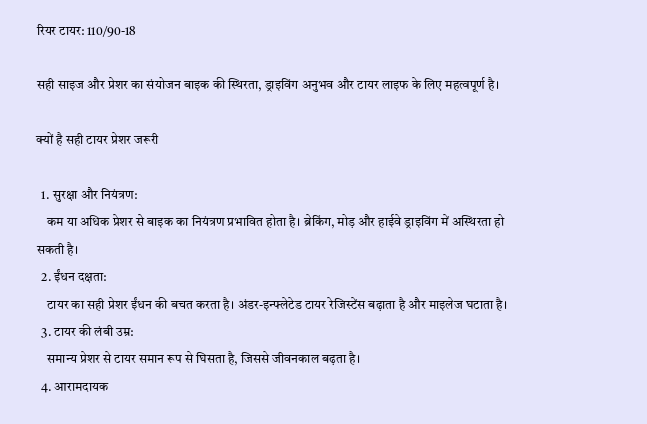रियर टायर: 110/90-18

सही साइज और प्रेशर का संयोजन बाइक की स्थिरता, ड्राइविंग अनुभव और टायर लाइफ के लिए महत्वपूर्ण है।

क्यों है सही टायर प्रेशर जरूरी

  1. सुरक्षा और नियंत्रण:
    कम या अधिक प्रेशर से बाइक का नियंत्रण प्रभावित होता है। ब्रेकिंग, मोड़ और हाईवे ड्राइविंग में अस्थिरता हो सकती है।
  2. ईंधन दक्षता:
    टायर का सही प्रेशर ईंधन की बचत करता है। अंडर-इन्फ्लेटेड टायर रेजिस्टेंस बढ़ाता है और माइलेज घटाता है।
  3. टायर की लंबी उम्र:
    समान्य प्रेशर से टायर समान रूप से घिसता है, जिससे जीवनकाल बढ़ता है।
  4. आरामदायक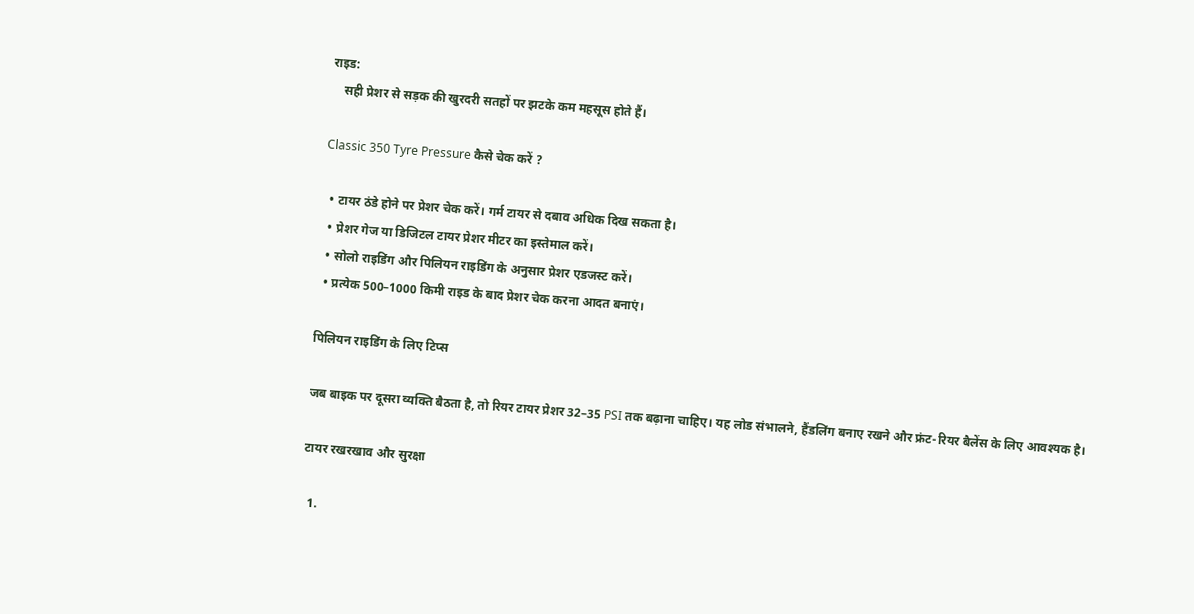राइड:
    सही प्रेशर से सड़क की खुरदरी सतहों पर झटके कम महसूस होते हैं।

Classic 350 Tyre Pressure कैसे चेक करें ?

  • टायर ठंडे होने पर प्रेशर चेक करें। गर्म टायर से दबाव अधिक दिख सकता है।
  • प्रेशर गेज या डिजिटल टायर प्रेशर मीटर का इस्तेमाल करें।
  • सोलो राइडिंग और पिलियन राइडिंग के अनुसार प्रेशर एडजस्ट करें।
  • प्रत्येक 500–1000 किमी राइड के बाद प्रेशर चेक करना आदत बनाएं।

पिलियन राइडिंग के लिए टिप्स

जब बाइक पर दूसरा व्यक्ति बैठता है, तो रियर टायर प्रेशर 32–35 PSI तक बढ़ाना चाहिए। यह लोड संभालने, हैंडलिंग बनाए रखने और फ्रंट-रियर बैलेंस के लिए आवश्यक है।

टायर रखरखाव और सुरक्षा

  1.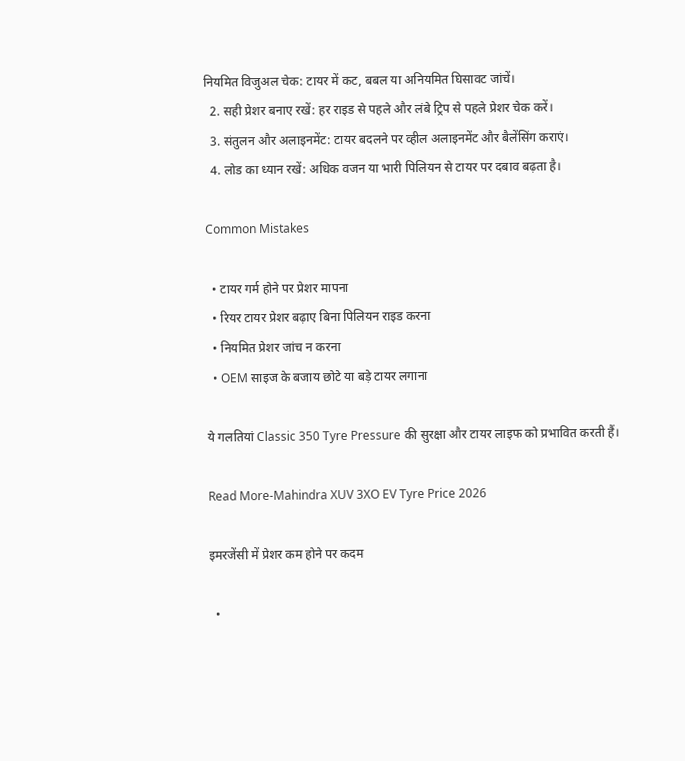नियमित विजुअल चेक: टायर में कट, बबल या अनियमित घिसावट जांचें।
  2. सही प्रेशर बनाए रखें: हर राइड से पहले और लंबे ट्रिप से पहले प्रेशर चेक करें।
  3. संतुलन और अलाइनमेंट: टायर बदलने पर व्हील अलाइनमेंट और बैलेंसिंग कराएं।
  4. लोड का ध्यान रखें: अधिक वजन या भारी पिलियन से टायर पर दबाव बढ़ता है।

Common Mistakes

  • टायर गर्म होने पर प्रेशर मापना
  • रियर टायर प्रेशर बढ़ाए बिना पिलियन राइड करना
  • नियमित प्रेशर जांच न करना
  • OEM साइज के बजाय छोटे या बड़े टायर लगाना

ये गलतियां Classic 350 Tyre Pressure की सुरक्षा और टायर लाइफ को प्रभावित करती हैं।

Read More-Mahindra XUV 3XO EV Tyre Price 2026

इमरजेंसी में प्रेशर कम होने पर कदम

  •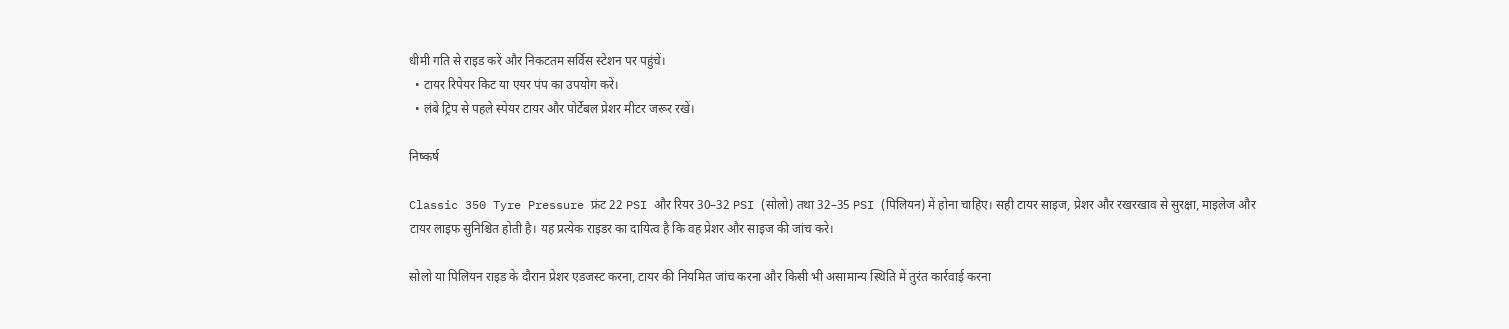धीमी गति से राइड करें और निकटतम सर्विस स्टेशन पर पहुंचें।
  • टायर रिपेयर किट या एयर पंप का उपयोग करें।
  • लंबे ट्रिप से पहले स्पेयर टायर और पोर्टेबल प्रेशर मीटर जरूर रखें।

निष्कर्ष

Classic 350 Tyre Pressure फ्रंट 22 PSI और रियर 30–32 PSI (सोलो) तथा 32–35 PSI (पिलियन) में होना चाहिए। सही टायर साइज, प्रेशर और रखरखाव से सुरक्षा, माइलेज और टायर लाइफ सुनिश्चित होती है। यह प्रत्येक राइडर का दायित्व है कि वह प्रेशर और साइज की जांच करे।

सोलो या पिलियन राइड के दौरान प्रेशर एडजस्ट करना, टायर की नियमित जांच करना और किसी भी असामान्य स्थिति में तुरंत कार्रवाई करना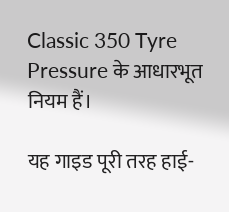Classic 350 Tyre Pressure के आधारभूत नियम हैं।

यह गाइड पूरी तरह हाई-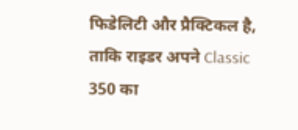फिडेलिटी और प्रैक्टिकल है, ताकि राइडर अपने Classic 350 का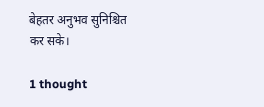बेहतर अनुभव सुनिश्चित कर सके।

1 thought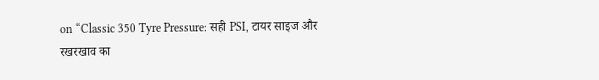on “Classic 350 Tyre Pressure: सही PSI, टायर साइज और रखरखाव का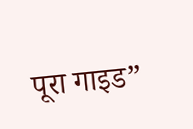पूरा गाइड”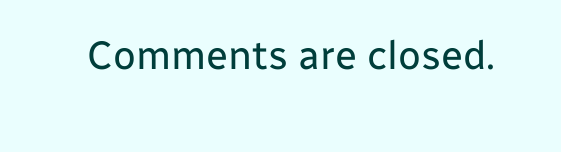Comments are closed.